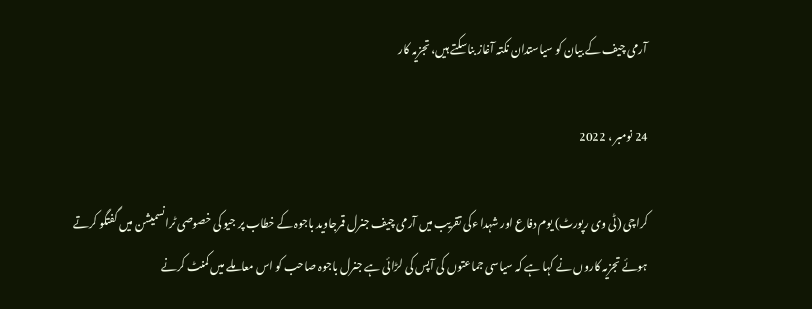آرمی چیف کے بیان کو سیاستدان نکتہ آغاز بناسکتے ہیں، تجزیہ کار

24 نومبر ، 2022

کراچی (ٹی وی رپورٹ) یوم دفاع اور شہدا ءکی تقریب میں آرمی چیف جنرل قمرجاوید باجوہ کے خطاب پر جیو کی خصوصی ٹرانسمیشن میں گفتگو کرتے ہوئے تجزیہ کاروں نے کہا ہے کہ سیاسی جماعتوں کی آپس کی لڑائی ہے جنرل باجوہ صاحب کو اس معاملے میں کمنٹ کرنے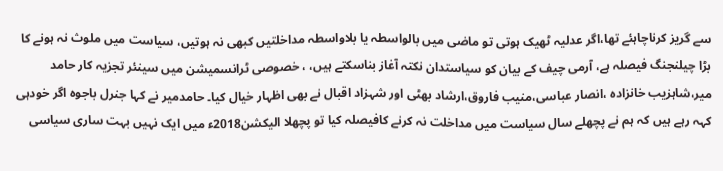سے گریز کرناچاہئے تھا،اگر عدلیہ ٹھیک ہوتی تو ماضی میں بالواسطہ یا بلاواسطہ مداخلتیں کبھی نہ ہوتیں، سیاست میں ملوث نہ ہونے کا بڑا چیلنجنگ فیصلہ ہے، آرمی چیف کے بیان کو سیاستدان نکتہ آغاز بناسکتے ہیں، ، خصوصی ٹرانسمیشن میں سینئر تجزیہ کار حامد میر،شاہزیب خانزادہ ،انصار عباسی،منیب فاروق،ارشاد بھٹی اور شہزاد اقبال نے بھی اظہار خیال کیا۔ حامدمیر نے کہا جنرل باجوہ اگر خودہی کہہ رہے ہیں کہ ہم نے پچھلے سال سیاست میں مداخلت نہ کرنے کافیصلہ کیا تو پچھلا الیکشن2018ء میں ایک نہیں بہت ساری سیاسی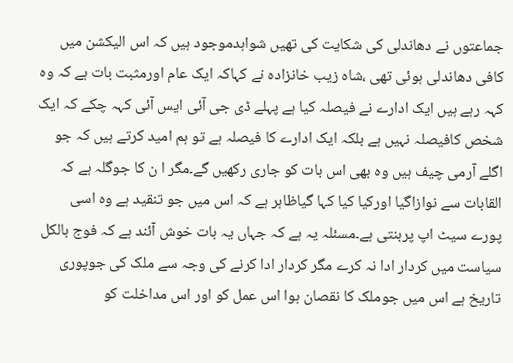جماعتوں نے دھاندلی کی شکایت کی تھیں شواہدموجود ہیں کہ اس الیکشن میں کافی دھاندلی ہوئی تھی ،شاہ زیب خانزادہ نے کہاکہ ایک عام اورمثبت بات ہے کہ وہ کہہ رہے ہیں ایک ادارے نے فیصلہ کیا ہے پہلے ڈی جی آئی ایس آئی کہہ چکے کہ ایک شخص کافیصلہ نہیں ہے بلکہ ایک ادارے کا فیصلہ ہے تو ہم امید کرتے ہیں کہ جو اگلے آرمی چیف ہیں وہ بھی اس بات کو جاری رکھیں گے۔مگر ا ن کا جوگلہ ہے کہ القابات سے نوازاگیا اورکیا کیا کہا گیاظاہر ہے کہ اس میں جو تنقید ہے وہ اسی پورے سیٹ اپ پربنتی ہے۔مسئلہ یہ ہے کہ جہاں یہ بات خوش آئند ہے کہ فوج بالکل سیاست میں کردار ادا نہ کرے مگر کردار ادا کرنے کی وجہ سے ملک کی جوپوری تاریخ ہے اس میں جوملک کا نقصان ہوا اس عمل کو اور اس مداخلت کو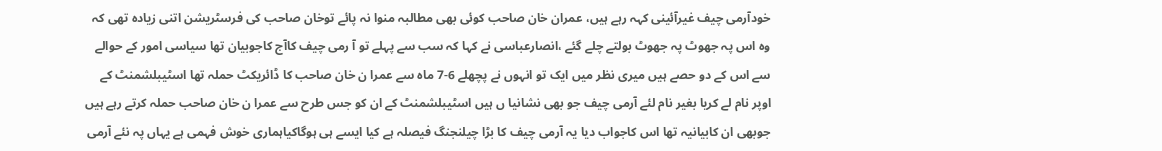خودآرمی چیف غیرآئینی کہہ رہے ہیں، عمران خان صاحب کوئی بھی مطالبہ منوا نہ پائے توخان صاحب کی فرسٹریشن اتنی زیادہ تھی کہ وہ اس پہ جھوٹ پہ جھوٹ بولتے چلے گئے ،انصارعباسی نے کہا کہ سب سے پہلے تو آ رمی چیف کاآج کاجوبیان تھا سیاسی امور کے حوالے سے اس کے دو حصے ہیں میری نظر میں ایک تو انہوں نے پچھلے 6-7 ماہ سے عمرا ن خان صاحب کا ڈائریکٹ حملہ تھا اسٹیبلشمنٹ کے اوپر نام لے کریا بغیر نام لئے آرمی چیف جو بھی نشانیا ں ہیں اسٹیبلشمنٹ کے ان کو جس طرح سے عمرا ن خان صاحب حملہ کرتے رہے ہیں جوبھی ان کابیانیہ تھا اس کاجواب دیا یہ آرمی چیف کا بڑا چیلنجنگ فیصلہ ہے کیا ایسے ہی ہوگاکیاہماری خوش فہمی ہے یہاں پہ نئے آرمی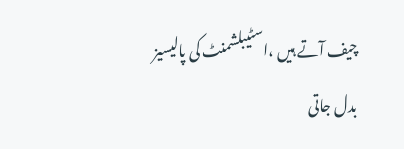چیف آتے ہیں ،اسٹیبلشمنٹ کی پالیسیز بدل جاتی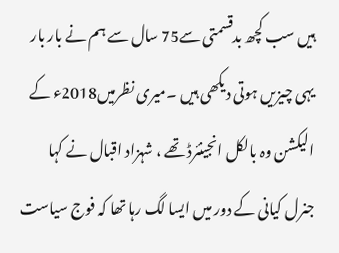ہیں سب کچھ بدقسمتی سے75 سال سے ہم نے بار بار یہی چیزیں ہوتی دیکھی ہیں ۔میری نظرمیں2018ء کے الیکشن وہ بالکل انجینئرڈ تھے ، شہزاد اقبال نے کہا جنرل کیانی کے دور میں ایسا لگ رہا تھا کہ فوج سیاست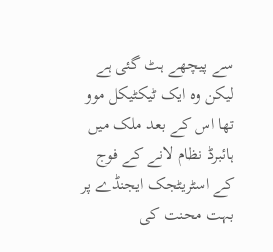سے پیچھے ہٹ گئی ہے لیکن وہ ایک ٹیکٹیکل موو تھا اس کے بعد ملک میں ہائبرڈ نظام لانے کے فوج کے اسٹریٹجک ایجنڈے پر بہت محنت کی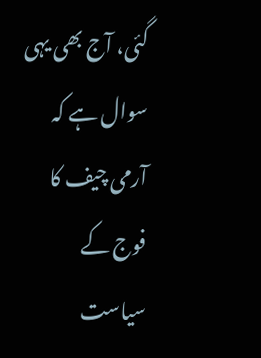گئی، آج بھی یہی سوال ہے کہ آرمی چیف کا فوج کے سیاست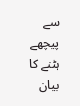سے پیچھے ہٹنے کا بیان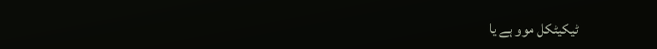ٹیکیٹکل موو ہے یا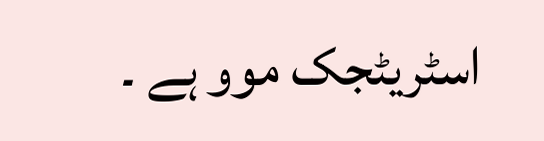اسٹریٹجک موو ہے ۔